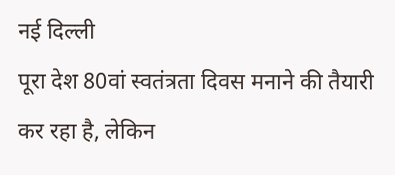नई दिल्ली
पूरा देश 80वां स्वतंत्रता दिवस मनाने की तैयारी कर रहा है, लेकिन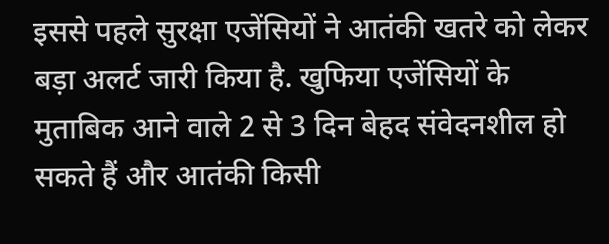इससे पहले सुरक्षा एजेंसियों ने आतंकी खतरे को लेकर बड़ा अलर्ट जारी किया है. खुफिया एजेंसियों के मुताबिक आने वाले 2 से 3 दिन बेहद संवेदनशील हो सकते हैं और आतंकी किसी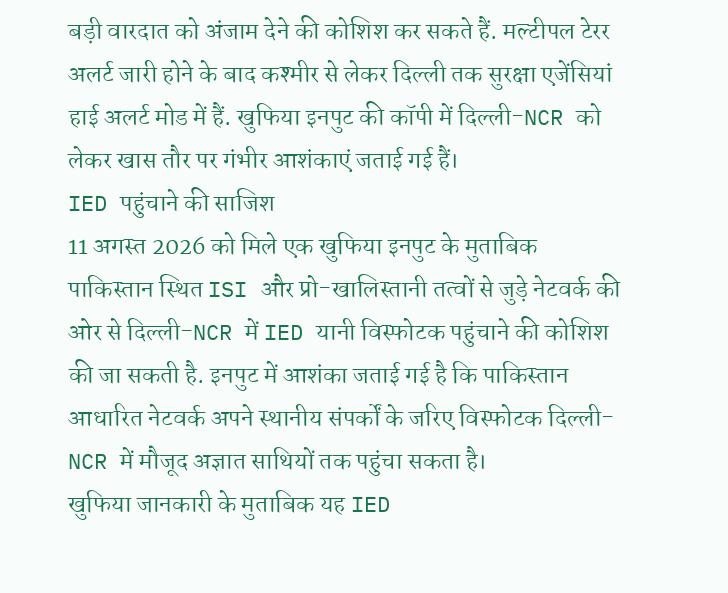बड़ी वारदात को अंजाम देने की कोशिश कर सकते हैं. मल्टीपल टेरर अलर्ट जारी होने के बाद कश्मीर से लेकर दिल्ली तक सुरक्षा एजेंसियां हाई अलर्ट मोड में हैं. खुफिया इनपुट की कॉपी में दिल्ली-NCR को लेकर खास तौर पर गंभीर आशंकाएं जताई गई हैं।
IED पहुंचाने की साजिश
11 अगस्त 2026 को मिले एक खुफिया इनपुट के मुताबिक पाकिस्तान स्थित ISI और प्रो-खालिस्तानी तत्वों से जुड़े नेटवर्क की ओर से दिल्ली-NCR में IED यानी विस्फोटक पहुंचाने की कोशिश की जा सकती है. इनपुट में आशंका जताई गई है कि पाकिस्तान आधारित नेटवर्क अपने स्थानीय संपर्कों के जरिए विस्फोटक दिल्ली-NCR में मौजूद अज्ञात साथियों तक पहुंचा सकता है।
खुफिया जानकारी के मुताबिक यह IED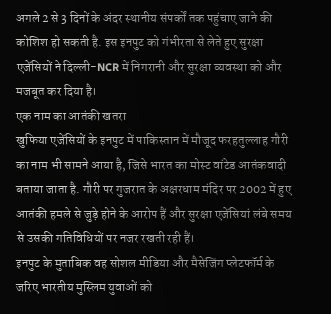अगले 2 से 3 दिनों के अंदर स्थानीय संपर्कों तक पहुंचाए जाने की कोशिश हो सकती है. इस इनपुट को गंभीरता से लेते हुए सुरक्षा एजेंसियों ने दिल्ली-NCR में निगरानी और सुरक्षा व्यवस्था को और मजबूत कर दिया है।
एक नाम का आतंकी खतरा
खुफिया एजेंसियों के इनपुट में पाकिस्तान में मौजूद फरहतुल्लाह गौरी का नाम भी सामने आया है, जिसे भारत का मोस्ट वांटेड आतंकवादी बताया जाता है. गौरी पर गुजरात के अक्षरधाम मंदिर पर 2002 में हुए आतंकी हमले से जुड़े होने के आरोप हैं और सुरक्षा एजेंसियां लंबे समय से उसकी गतिविधियों पर नजर रखती रही हैं।
इनपुट के मुताबिक वह सोशल मीडिया और मैसेजिंग प्लेटफॉर्म के जरिए भारतीय मुस्लिम युवाओं को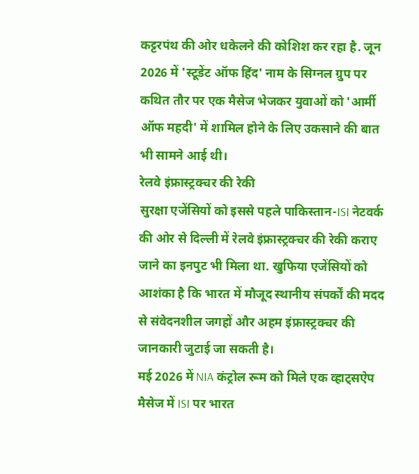कट्टरपंथ की ओर धकेलने की कोशिश कर रहा है. जून 2026 में 'स्टूडेंट ऑफ हिंद' नाम के सिग्नल ग्रुप पर कथित तौर पर एक मैसेज भेजकर युवाओं को 'आर्मी ऑफ महदी' में शामिल होने के लिए उकसाने की बात भी सामने आई थी।
रेलवे इंफ्रास्ट्रक्चर की रेकी
सुरक्षा एजेंसियों को इससे पहले पाकिस्तान-ISI नेटवर्क की ओर से दिल्ली में रेलवे इंफ्रास्ट्रक्चर की रेकी कराए जाने का इनपुट भी मिला था. खुफिया एजेंसियों को आशंका है कि भारत में मौजूद स्थानीय संपर्कों की मदद से संवेदनशील जगहों और अहम इंफ्रास्ट्रक्चर की जानकारी जुटाई जा सकती है।
मई 2026 में NIA कंट्रोल रूम को मिले एक व्हाट्सऐप मैसेज में ISI पर भारत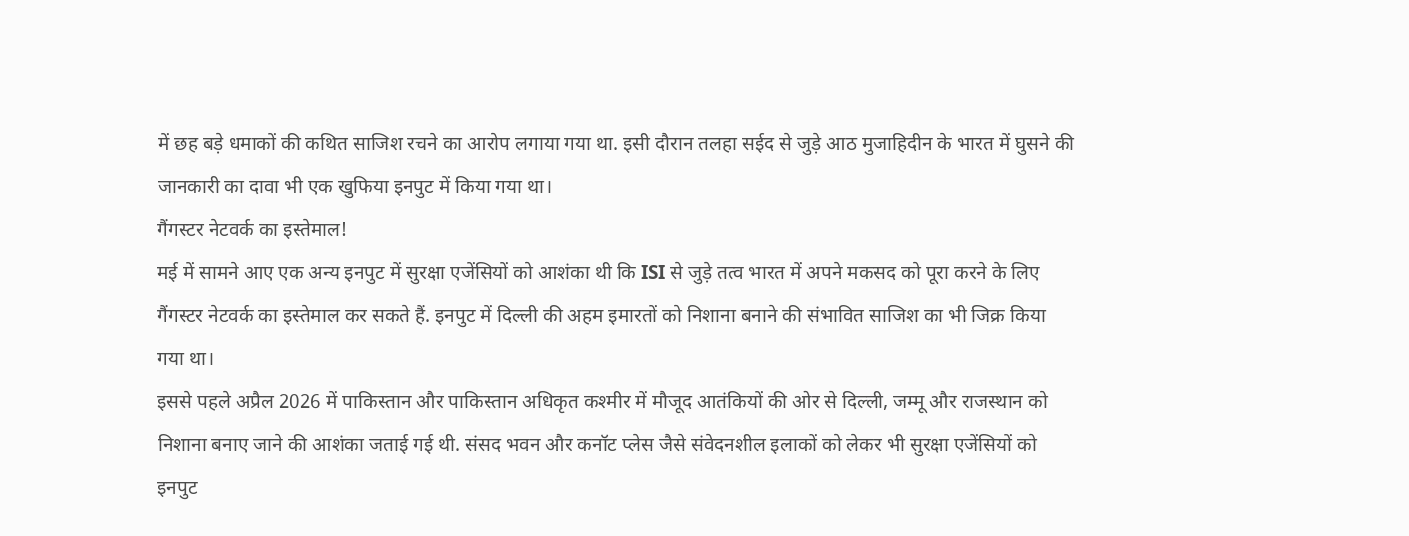में छह बड़े धमाकों की कथित साजिश रचने का आरोप लगाया गया था. इसी दौरान तलहा सईद से जुड़े आठ मुजाहिदीन के भारत में घुसने की जानकारी का दावा भी एक खुफिया इनपुट में किया गया था।
गैंगस्टर नेटवर्क का इस्तेमाल!
मई में सामने आए एक अन्य इनपुट में सुरक्षा एजेंसियों को आशंका थी कि ISI से जुड़े तत्व भारत में अपने मकसद को पूरा करने के लिए गैंगस्टर नेटवर्क का इस्तेमाल कर सकते हैं. इनपुट में दिल्ली की अहम इमारतों को निशाना बनाने की संभावित साजिश का भी जिक्र किया गया था।
इससे पहले अप्रैल 2026 में पाकिस्तान और पाकिस्तान अधिकृत कश्मीर में मौजूद आतंकियों की ओर से दिल्ली, जम्मू और राजस्थान को निशाना बनाए जाने की आशंका जताई गई थी. संसद भवन और कनॉट प्लेस जैसे संवेदनशील इलाकों को लेकर भी सुरक्षा एजेंसियों को इनपुट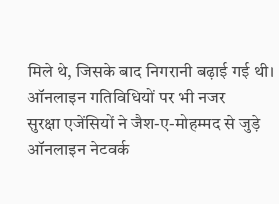मिले थे, जिसके बाद निगरानी बढ़ाई गई थी।
ऑनलाइन गतिविधियों पर भी नजर
सुरक्षा एजेंसियों ने जैश-ए-मोहम्मद से जुड़े ऑनलाइन नेटवर्क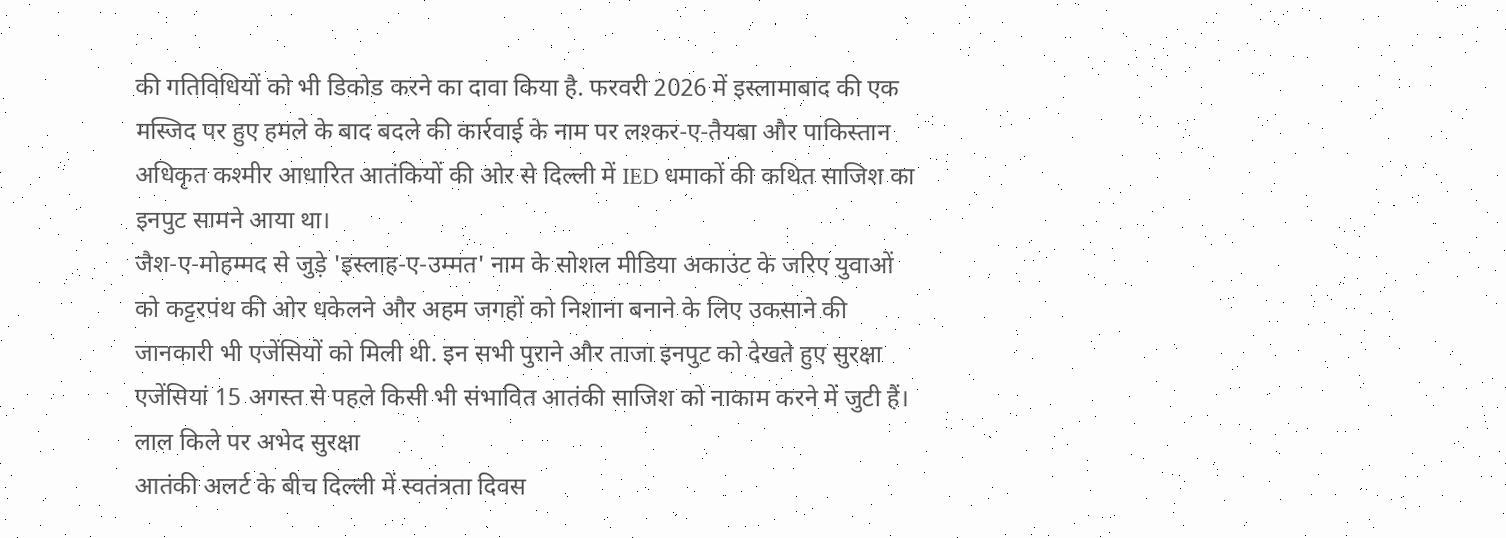की गतिविधियों को भी डिकोड करने का दावा किया है. फरवरी 2026 में इस्लामाबाद की एक मस्जिद पर हुए हमले के बाद बदले की कार्रवाई के नाम पर लश्कर-ए-तैयबा और पाकिस्तान अधिकृत कश्मीर आधारित आतंकियों की ओर से दिल्ली में IED धमाकों की कथित साजिश का इनपुट सामने आया था।
जैश-ए-मोहम्मद से जुड़े 'इस्लाह-ए-उम्मत' नाम के सोशल मीडिया अकाउंट के जरिए युवाओं को कट्टरपंथ की ओर धकेलने और अहम जगहों को निशाना बनाने के लिए उकसाने की जानकारी भी एजेंसियों को मिली थी. इन सभी पुराने और ताजा इनपुट को देखते हुए सुरक्षा एजेंसियां 15 अगस्त से पहले किसी भी संभावित आतंकी साजिश को नाकाम करने में जुटी हैं।
लाल किले पर अभेद सुरक्षा
आतंकी अलर्ट के बीच दिल्ली में स्वतंत्रता दिवस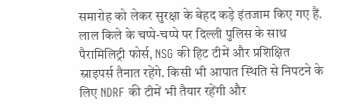समारोह को लेकर सुरक्षा के बेहद कड़े इंतजाम किए गए हैं. लाल किले के चप्पे-चप्पे पर दिल्ली पुलिस के साथ पैरामिलिट्री फोर्स, NSG की हिट टीमें और प्रशिक्षित स्नाइपर्स तैनात रहेंगे. किसी भी आपात स्थिति से निपटने के लिए NDRF की टीमें भी तैयार रहेंगी और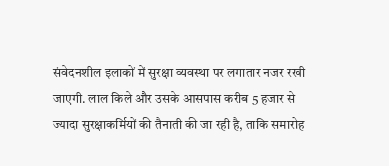संवेदनशील इलाकों में सुरक्षा व्यवस्था पर लगातार नजर रखी जाएगी. लाल किले और उसके आसपास करीब 5 हजार से ज्यादा सुरक्षाकर्मियों की तैनाती की जा रही है, ताकि समारोह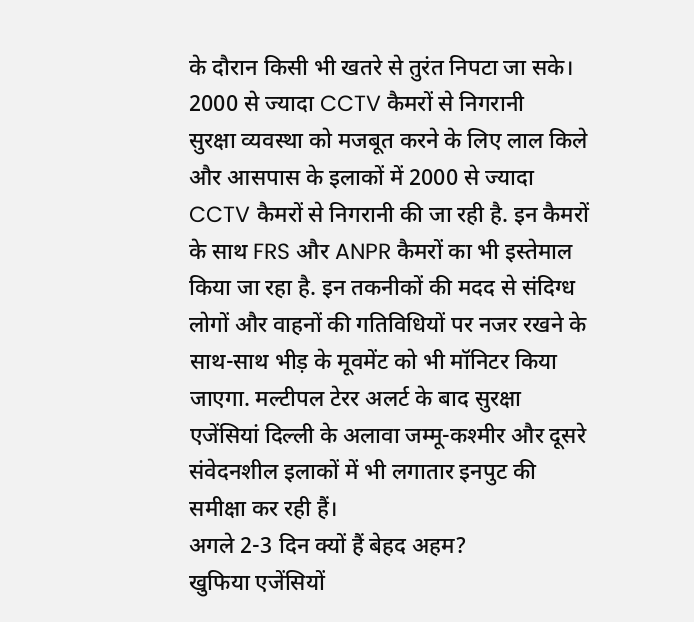के दौरान किसी भी खतरे से तुरंत निपटा जा सके।
2000 से ज्यादा CCTV कैमरों से निगरानी
सुरक्षा व्यवस्था को मजबूत करने के लिए लाल किले और आसपास के इलाकों में 2000 से ज्यादा CCTV कैमरों से निगरानी की जा रही है. इन कैमरों के साथ FRS और ANPR कैमरों का भी इस्तेमाल किया जा रहा है. इन तकनीकों की मदद से संदिग्ध लोगों और वाहनों की गतिविधियों पर नजर रखने के साथ-साथ भीड़ के मूवमेंट को भी मॉनिटर किया जाएगा. मल्टीपल टेरर अलर्ट के बाद सुरक्षा एजेंसियां दिल्ली के अलावा जम्मू-कश्मीर और दूसरे संवेदनशील इलाकों में भी लगातार इनपुट की समीक्षा कर रही हैं।
अगले 2-3 दिन क्यों हैं बेहद अहम?
खुफिया एजेंसियों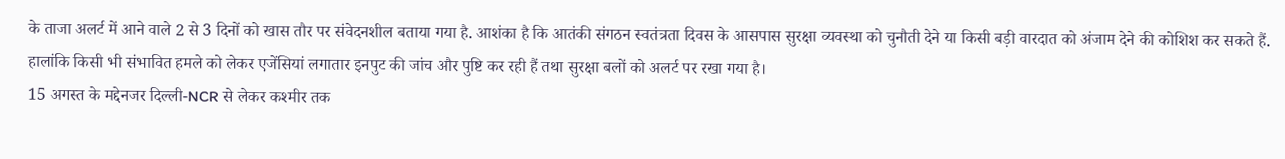के ताजा अलर्ट में आने वाले 2 से 3 दिनों को खास तौर पर संवेदनशील बताया गया है. आशंका है कि आतंकी संगठन स्वतंत्रता दिवस के आसपास सुरक्षा व्यवस्था को चुनौती देने या किसी बड़ी वारदात को अंजाम देने की कोशिश कर सकते हैं. हालांकि किसी भी संभावित हमले को लेकर एजेंसियां लगातार इनपुट की जांच और पुष्टि कर रही हैं तथा सुरक्षा बलों को अलर्ट पर रखा गया है।
15 अगस्त के मद्देनजर दिल्ली-NCR से लेकर कश्मीर तक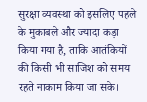सुरक्षा व्यवस्था को इसलिए पहले के मुकाबले और ज्यादा कड़ा किया गया है, ताकि आतंकियों की किसी भी साजिश को समय रहते नाकाम किया जा सके।